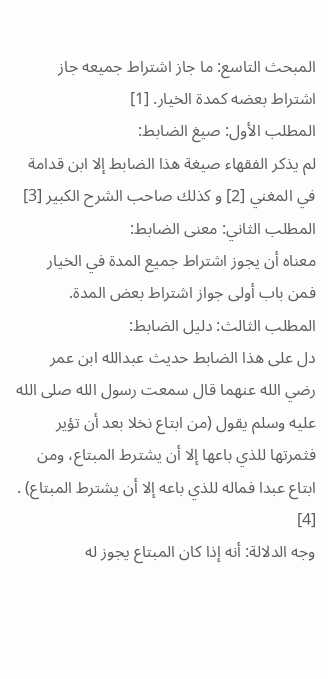المبحث التاسع: ما جاز اشتراط جميعه جاز اشتراط بعضه كمدة الخيار. [1]
المطلب الأول: صيغ الضابط:
لم يذكر الفقهاء صيغة هذا الضابط إلا ابن قدامة في المغني [2] و كذلك صاحب الشرح الكبير [3]
المطلب الثاني: معنى الضابط:
معناه أن يجوز اشتراط جميع المدة في الخيار فمن باب أولى جواز اشتراط بعض المدة.
المطلب الثالث: دليل الضابط:
دل على هذا الضابط حديث عبدالله ابن عمر رضي الله عنهما قال سمعت رسول الله صلى الله عليه وسلم يقول (من ابتاع نخلا بعد أن تؤير فثمرتها للذي باعها إلا أن يشترط المبتاع، ومن ابتاع عبدا فماله للذي باعه إلا أن يشترط المبتاع) . [4]
وجه الدلالة: أنه إذا كان المبتاع يجوز له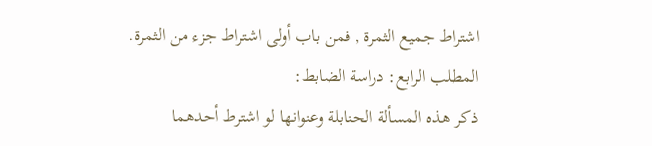اشتراط جميع الثمرة , فمن باب أولى اشتراط جزء من الثمرة.
المطلب الرابع: دراسة الضابط:
ذكر هذه المسألة الحنابلة وعنوانها لو اشترط أحدهما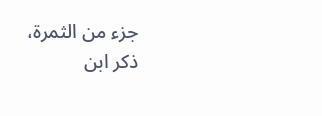جزء من الثمرة، ذكر ابن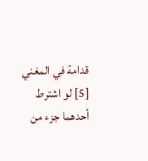قدامة في المغني [5] لو اشترط أحدهما جزء من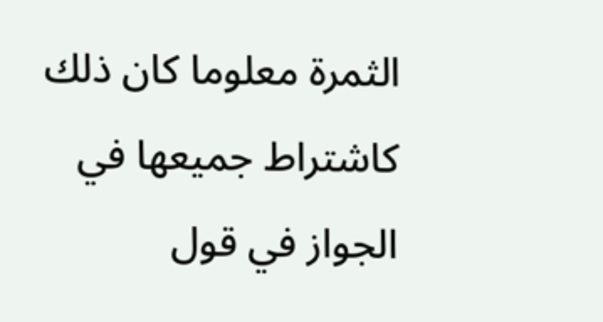الثمرة معلوما كان ذلك كاشتراط جميعها في الجواز في قول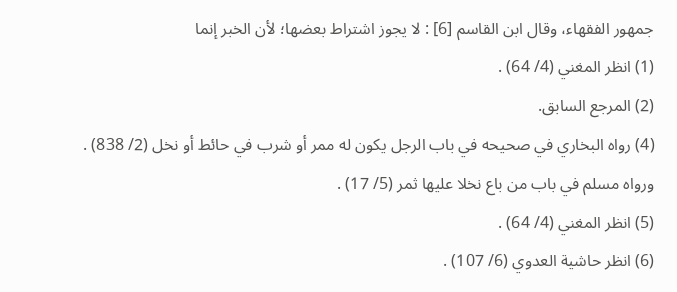جمهور الفقهاء، وقال ابن القاسم [6] : لا يجوز اشتراط بعضها؛ لأن الخبر إنما
(1) انظر المغني (4/ 64) .
(2) المرجع السابق.
(4) رواه البخاري في صحيحه في باب الرجل يكون له ممر أو شرب في حائط أو نخل (2/ 838) .
ورواه مسلم في باب من باع نخلا عليها ثمر (5/ 17) .
(5) انظر المغني (4/ 64) .
(6) انظر حاشية العدوي (6/ 107) .